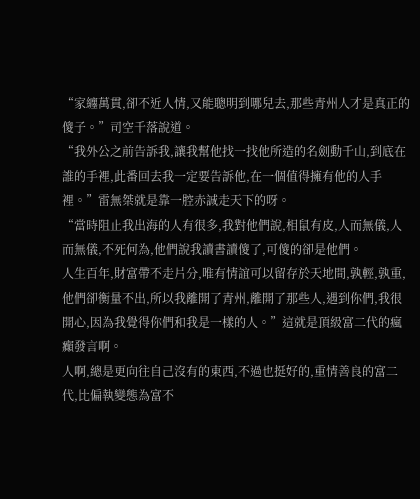“家纏萬貫,卻不近人情,又能聰明到哪兒去,那些青州人才是真正的傻子。”司空千落說道。
“我外公之前告訴我,讓我幫他找一找他所造的名劍動千山,到底在誰的手裡,此番回去我一定要告訴他,在一個值得擁有他的人手裡。”雷無桀就是靠一腔赤誠走天下的呀。
“當時阻止我出海的人有很多,我對他們說,相鼠有皮,人而無儀,人而無儀,不死何為,他們說我讀書讀傻了,可傻的卻是他們。
人生百年,財富帶不走片分,唯有情誼可以留存於天地間,孰輕,孰重,他們卻衡量不出,所以我離開了青州,離開了那些人,遇到你們,我很開心,因為我覺得你們和我是一樣的人。”這就是頂級富二代的瘋癲發言啊。
人啊,總是更向往自己沒有的東西,不過也挺好的,重情善良的富二代,比偏執變態為富不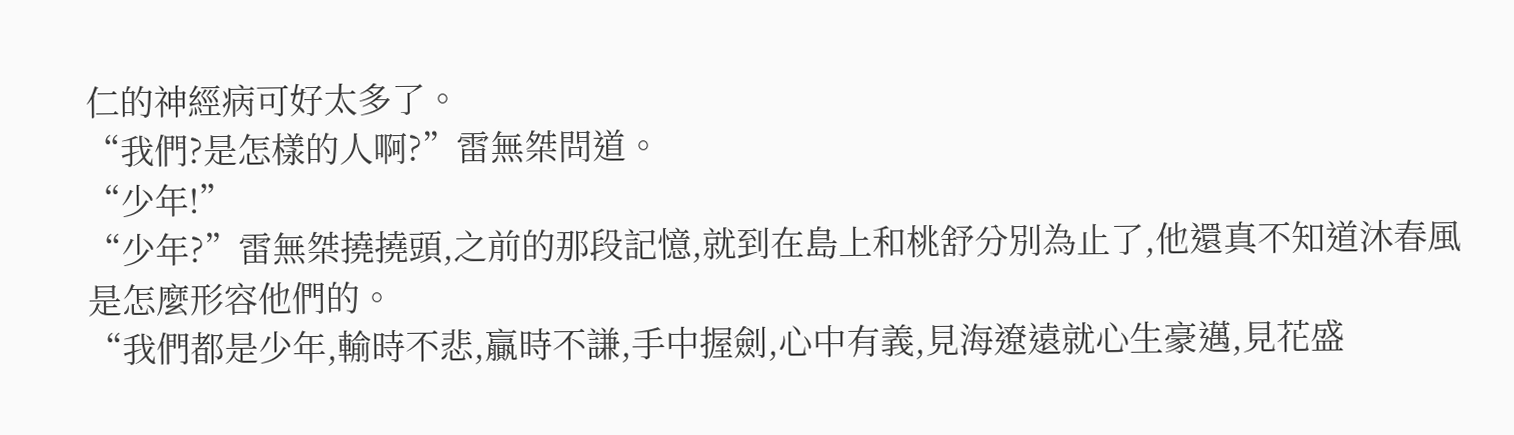仁的神經病可好太多了。
“我們?是怎樣的人啊?”雷無桀問道。
“少年!”
“少年?”雷無桀撓撓頭,之前的那段記憶,就到在島上和桃舒分別為止了,他還真不知道沐春風是怎麼形容他們的。
“我們都是少年,輸時不悲,贏時不謙,手中握劍,心中有義,見海遼遠就心生豪邁,見花盛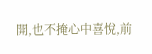開,也不掩心中喜悅,前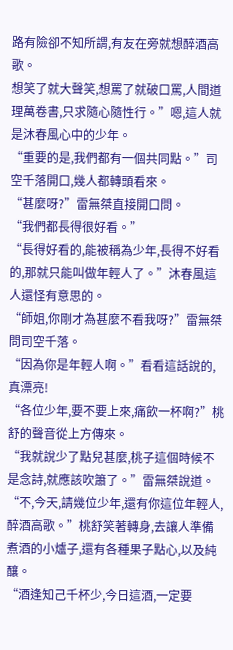路有險卻不知所謂,有友在旁就想醉酒高歌。
想笑了就大聲笑,想罵了就破口罵,人間道理萬卷書,只求隨心隨性行。”嗯,這人就是沐春風心中的少年。
“重要的是,我們都有一個共同點。”司空千落開口,幾人都轉頭看來。
“甚麼呀?”雷無桀直接開口問。
“我們都長得很好看。”
“長得好看的,能被稱為少年,長得不好看的,那就只能叫做年輕人了。”沐春風這人還怪有意思的。
“師姐,你剛才為甚麼不看我呀?”雷無桀問司空千落。
“因為你是年輕人啊。”看看這話說的,真漂亮!
“各位少年,要不要上來,痛飲一杯啊?”桃舒的聲音從上方傳來。
“我就說少了點兒甚麼,桃子這個時候不是念詩,就應該吹簫了。”雷無桀說道。
“不,今天,請幾位少年,還有你這位年輕人,醉酒高歌。”桃舒笑著轉身,去讓人準備煮酒的小爐子,還有各種果子點心,以及純釀。
“酒逢知己千杯少,今日這酒,一定要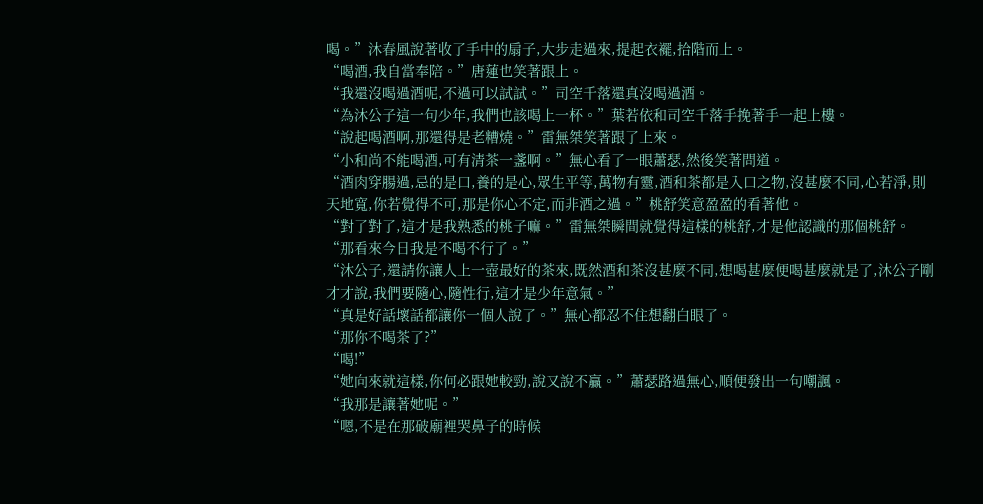喝。”沐春風說著收了手中的扇子,大步走過來,提起衣襬,拾階而上。
“喝酒,我自當奉陪。”唐蓮也笑著跟上。
“我還沒喝過酒呢,不過可以試試。”司空千落還真沒喝過酒。
“為沐公子這一句少年,我們也該喝上一杯。”葉若依和司空千落手挽著手一起上樓。
“說起喝酒啊,那還得是老糟燒。”雷無桀笑著跟了上來。
“小和尚不能喝酒,可有清茶一盞啊。”無心看了一眼蕭瑟,然後笑著問道。
“酒肉穿腸過,忌的是口,養的是心,眾生平等,萬物有靈,酒和茶都是入口之物,沒甚麼不同,心若淨,則天地寬,你若覺得不可,那是你心不定,而非酒之過。”桃舒笑意盈盈的看著他。
“對了對了,這才是我熟悉的桃子嘛。”雷無桀瞬間就覺得這樣的桃舒,才是他認識的那個桃舒。
“那看來今日我是不喝不行了。”
“沐公子,還請你讓人上一壺最好的茶來,既然酒和茶沒甚麼不同,想喝甚麼便喝甚麼就是了,沐公子剛才才說,我們要隨心,隨性行,這才是少年意氣。”
“真是好話壞話都讓你一個人說了。”無心都忍不住想翻白眼了。
“那你不喝茶了?”
“喝!”
“她向來就這樣,你何必跟她較勁,說又說不贏。”蕭瑟路過無心,順便發出一句嘲諷。
“我那是讓著她呢。”
“嗯,不是在那破廟裡哭鼻子的時候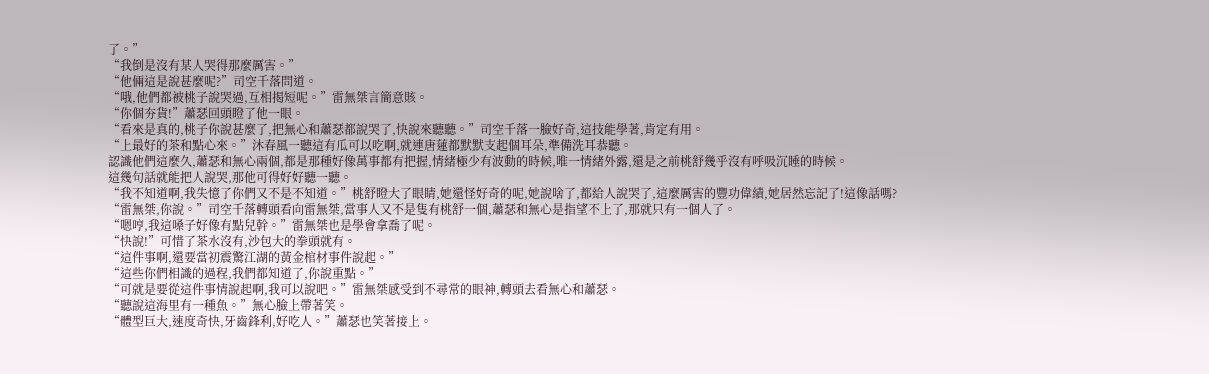了。”
“我倒是沒有某人哭得那麼厲害。”
“他倆這是說甚麼呢?”司空千落問道。
“哦,他們都被桃子說哭過,互相揭短呢。”雷無桀言簡意賅。
“你個夯貨!”蕭瑟回頭瞪了他一眼。
“看來是真的,桃子你說甚麼了,把無心和蕭瑟都說哭了,快說來聽聽。”司空千落一臉好奇,這技能學著,肯定有用。
“上最好的茶和點心來。”沐春風一聽這有瓜可以吃啊,就連唐蓮都默默支起個耳朵,準備洗耳恭聽。
認識他們這麼久,蕭瑟和無心兩個,都是那種好像萬事都有把握,情緒極少有波動的時候,唯一情緒外露,還是之前桃舒幾乎沒有呼吸沉睡的時候。
這幾句話就能把人說哭,那他可得好好聽一聽。
“我不知道啊,我失憶了你們又不是不知道。”桃舒瞪大了眼睛,她還怪好奇的呢,她說啥了,都給人說哭了,這麼厲害的豐功偉績,她居然忘記了!這像話嗎?
“雷無桀,你說。”司空千落轉頭看向雷無桀,當事人又不是隻有桃舒一個,蕭瑟和無心是指望不上了,那就只有一個人了。
“嗯哼,我這嗓子好像有點兒幹。”雷無桀也是學會拿喬了呢。
“快說!”可惜了茶水沒有,沙包大的拳頭就有。
“這件事啊,還要當初震驚江湖的黃金棺材事件說起。”
“這些你們相識的過程,我們都知道了,你說重點。”
“可就是要從這件事情說起啊,我可以說吧。”雷無桀感受到不尋常的眼神,轉頭去看無心和蕭瑟。
“聽說這海里有一種魚。”無心臉上帶著笑。
“體型巨大,速度奇快,牙齒鋒利,好吃人。”蕭瑟也笑著接上。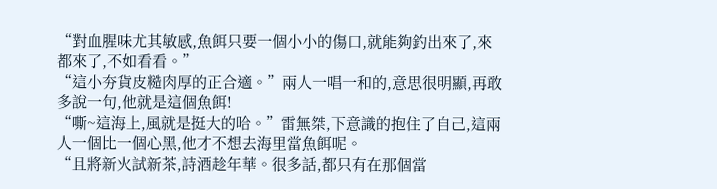“對血腥味尤其敏感,魚餌只要一個小小的傷口,就能夠釣出來了,來都來了,不如看看。”
“這小夯貨皮糙肉厚的正合適。”兩人一唱一和的,意思很明顯,再敢多說一句,他就是這個魚餌!
“嘶~這海上,風就是挺大的哈。”雷無桀,下意識的抱住了自己,這兩人一個比一個心黑,他才不想去海里當魚餌呢。
“且將新火試新茶,詩酒趁年華。很多話,都只有在那個當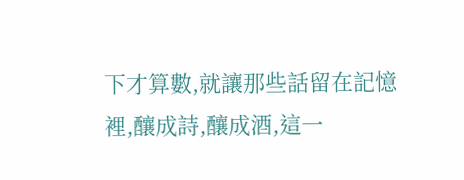下才算數,就讓那些話留在記憶裡,釀成詩,釀成酒,這一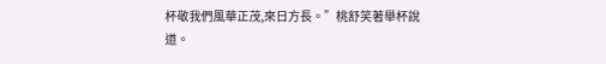杯敬我們風華正茂,來日方長。”桃舒笑著舉杯說道。